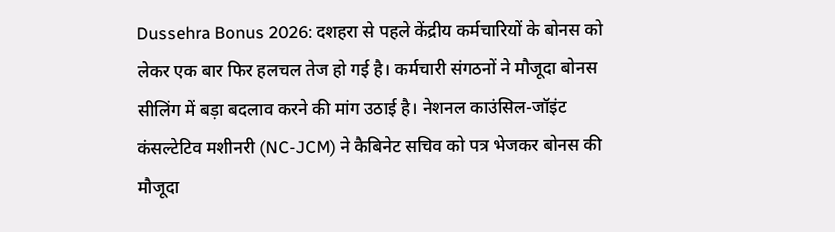Dussehra Bonus 2026: दशहरा से पहले केंद्रीय कर्मचारियों के बोनस को लेकर एक बार फिर हलचल तेज हो गई है। कर्मचारी संगठनों ने मौजूदा बोनस सीलिंग में बड़ा बदलाव करने की मांग उठाई है। नेशनल काउंसिल-जॉइंट कंसल्टेटिव मशीनरी (NC-JCM) ने कैबिनेट सचिव को पत्र भेजकर बोनस की मौजूदा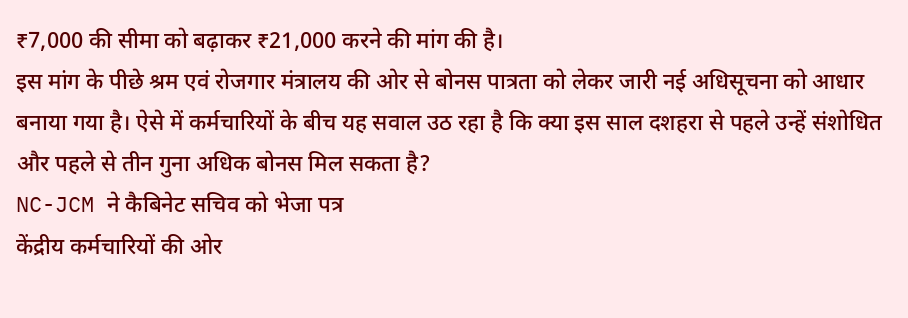₹7,000 की सीमा को बढ़ाकर ₹21,000 करने की मांग की है।
इस मांग के पीछे श्रम एवं रोजगार मंत्रालय की ओर से बोनस पात्रता को लेकर जारी नई अधिसूचना को आधार बनाया गया है। ऐसे में कर्मचारियों के बीच यह सवाल उठ रहा है कि क्या इस साल दशहरा से पहले उन्हें संशोधित और पहले से तीन गुना अधिक बोनस मिल सकता है?
NC-JCM ने कैबिनेट सचिव को भेजा पत्र
केंद्रीय कर्मचारियों की ओर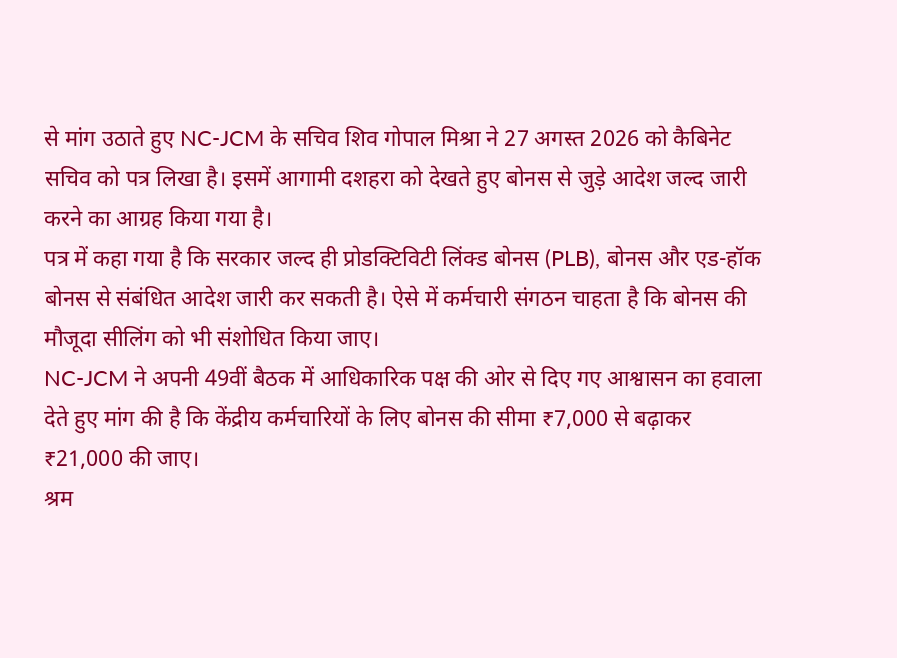से मांग उठाते हुए NC-JCM के सचिव शिव गोपाल मिश्रा ने 27 अगस्त 2026 को कैबिनेट सचिव को पत्र लिखा है। इसमें आगामी दशहरा को देखते हुए बोनस से जुड़े आदेश जल्द जारी करने का आग्रह किया गया है।
पत्र में कहा गया है कि सरकार जल्द ही प्रोडक्टिविटी लिंक्ड बोनस (PLB), बोनस और एड-हॉक बोनस से संबंधित आदेश जारी कर सकती है। ऐसे में कर्मचारी संगठन चाहता है कि बोनस की मौजूदा सीलिंग को भी संशोधित किया जाए।
NC-JCM ने अपनी 49वीं बैठक में आधिकारिक पक्ष की ओर से दिए गए आश्वासन का हवाला देते हुए मांग की है कि केंद्रीय कर्मचारियों के लिए बोनस की सीमा ₹7,000 से बढ़ाकर ₹21,000 की जाए।
श्रम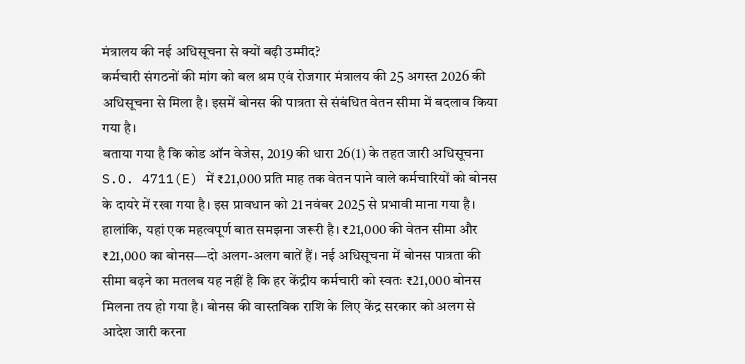मंत्रालय की नई अधिसूचना से क्यों बढ़ी उम्मीद?
कर्मचारी संगठनों की मांग को बल श्रम एवं रोजगार मंत्रालय की 25 अगस्त 2026 की अधिसूचना से मिला है। इसमें बोनस की पात्रता से संबंधित वेतन सीमा में बदलाव किया गया है।
बताया गया है कि कोड ऑन वेजेस, 2019 की धारा 26(1) के तहत जारी अधिसूचना S.O. 4711(E) में ₹21,000 प्रति माह तक वेतन पाने वाले कर्मचारियों को बोनस के दायरे में रखा गया है। इस प्रावधान को 21 नवंबर 2025 से प्रभावी माना गया है।
हालांकि, यहां एक महत्वपूर्ण बात समझना जरूरी है। ₹21,000 की वेतन सीमा और ₹21,000 का बोनस—दो अलग-अलग बातें हैं। नई अधिसूचना में बोनस पात्रता की सीमा बढ़ने का मतलब यह नहीं है कि हर केंद्रीय कर्मचारी को स्वतः ₹21,000 बोनस मिलना तय हो गया है। बोनस की वास्तविक राशि के लिए केंद्र सरकार को अलग से आदेश जारी करना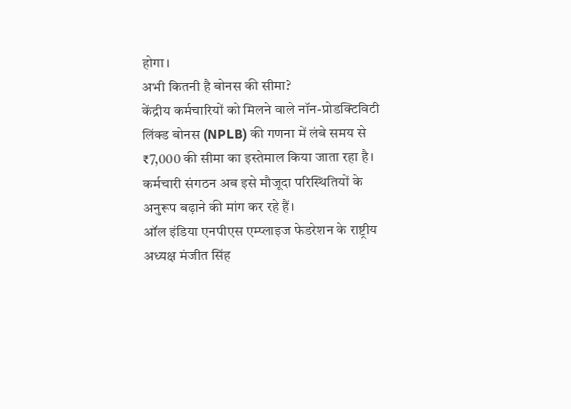होगा।
अभी कितनी है बोनस की सीमा?
केंद्रीय कर्मचारियों को मिलने वाले नॉन-प्रोडक्टिविटी लिंक्ड बोनस (NPLB) की गणना में लंबे समय से ₹7,000 की सीमा का इस्तेमाल किया जाता रहा है। कर्मचारी संगठन अब इसे मौजूदा परिस्थितियों के अनुरूप बढ़ाने की मांग कर रहे हैं।
ऑल इंडिया एनपीएस एम्प्लाइज फेडरेशन के राष्ट्रीय अध्यक्ष मंजीत सिंह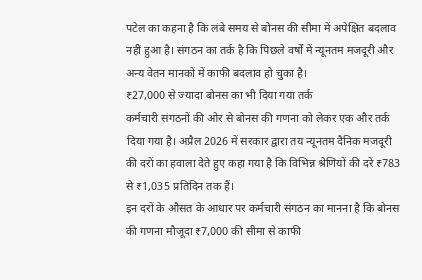पटेल का कहना है कि लंबे समय से बोनस की सीमा में अपेक्षित बदलाव नहीं हुआ है। संगठन का तर्क है कि पिछले वर्षों में न्यूनतम मजदूरी और अन्य वेतन मानकों में काफी बदलाव हो चुका है।
₹27,000 से ज्यादा बोनस का भी दिया गया तर्क
कर्मचारी संगठनों की ओर से बोनस की गणना को लेकर एक और तर्क दिया गया है। अप्रैल 2026 में सरकार द्वारा तय न्यूनतम दैनिक मजदूरी की दरों का हवाला देते हुए कहा गया है कि विभिन्न श्रेणियों की दरें ₹783 से ₹1,035 प्रतिदिन तक हैं।
इन दरों के औसत के आधार पर कर्मचारी संगठन का मानना है कि बोनस की गणना मौजूदा ₹7,000 की सीमा से काफी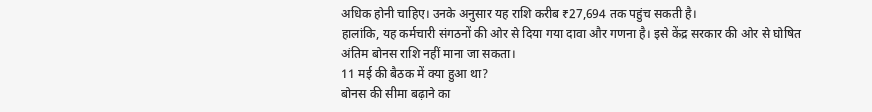अधिक होनी चाहिए। उनके अनुसार यह राशि करीब ₹27,694 तक पहुंच सकती है।
हालांकि, यह कर्मचारी संगठनों की ओर से दिया गया दावा और गणना है। इसे केंद्र सरकार की ओर से घोषित अंतिम बोनस राशि नहीं माना जा सकता।
11 मई की बैठक में क्या हुआ था?
बोनस की सीमा बढ़ाने का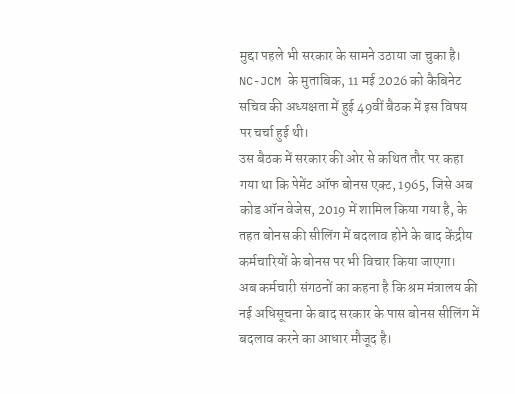मुद्दा पहले भी सरकार के सामने उठाया जा चुका है। NC-JCM के मुताबिक, 11 मई 2026 को कैबिनेट सचिव की अध्यक्षता में हुई 49वीं बैठक में इस विषय पर चर्चा हुई थी।
उस बैठक में सरकार की ओर से कथित तौर पर कहा गया था कि पेमेंट ऑफ बोनस एक्ट, 1965, जिसे अब कोड ऑन वेजेस, 2019 में शामिल किया गया है, के तहत बोनस की सीलिंग में बदलाव होने के बाद केंद्रीय कर्मचारियों के बोनस पर भी विचार किया जाएगा।
अब कर्मचारी संगठनों का कहना है कि श्रम मंत्रालय की नई अधिसूचना के बाद सरकार के पास बोनस सीलिंग में बदलाव करने का आधार मौजूद है।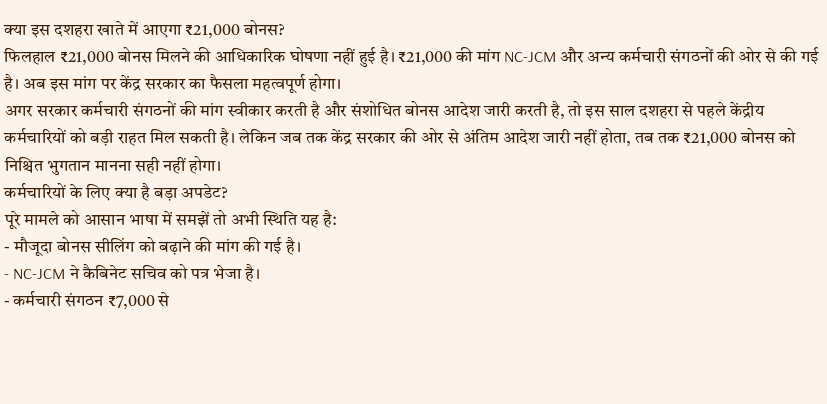क्या इस दशहरा खाते में आएगा ₹21,000 बोनस?
फिलहाल ₹21,000 बोनस मिलने की आधिकारिक घोषणा नहीं हुई है। ₹21,000 की मांग NC-JCM और अन्य कर्मचारी संगठनों की ओर से की गई है। अब इस मांग पर केंद्र सरकार का फैसला महत्वपूर्ण होगा।
अगर सरकार कर्मचारी संगठनों की मांग स्वीकार करती है और संशोधित बोनस आदेश जारी करती है, तो इस साल दशहरा से पहले केंद्रीय कर्मचारियों को बड़ी राहत मिल सकती है। लेकिन जब तक केंद्र सरकार की ओर से अंतिम आदेश जारी नहीं होता, तब तक ₹21,000 बोनस को निश्चित भुगतान मानना सही नहीं होगा।
कर्मचारियों के लिए क्या है बड़ा अपडेट?
पूरे मामले को आसान भाषा में समझें तो अभी स्थिति यह है:
- मौजूदा बोनस सीलिंग को बढ़ाने की मांग की गई है।
- NC-JCM ने कैबिनेट सचिव को पत्र भेजा है।
- कर्मचारी संगठन ₹7,000 से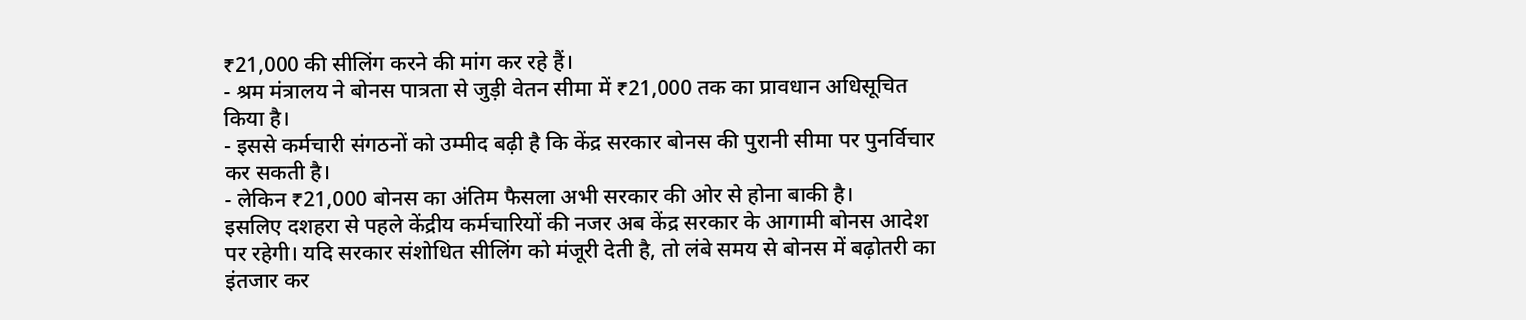₹21,000 की सीलिंग करने की मांग कर रहे हैं।
- श्रम मंत्रालय ने बोनस पात्रता से जुड़ी वेतन सीमा में ₹21,000 तक का प्रावधान अधिसूचित किया है।
- इससे कर्मचारी संगठनों को उम्मीद बढ़ी है कि केंद्र सरकार बोनस की पुरानी सीमा पर पुनर्विचार कर सकती है।
- लेकिन ₹21,000 बोनस का अंतिम फैसला अभी सरकार की ओर से होना बाकी है।
इसलिए दशहरा से पहले केंद्रीय कर्मचारियों की नजर अब केंद्र सरकार के आगामी बोनस आदेश पर रहेगी। यदि सरकार संशोधित सीलिंग को मंजूरी देती है, तो लंबे समय से बोनस में बढ़ोतरी का इंतजार कर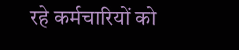रहे कर्मचारियों को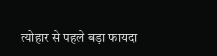त्योहार से पहले बड़ा फायदा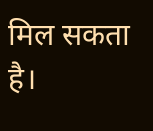मिल सकता है।